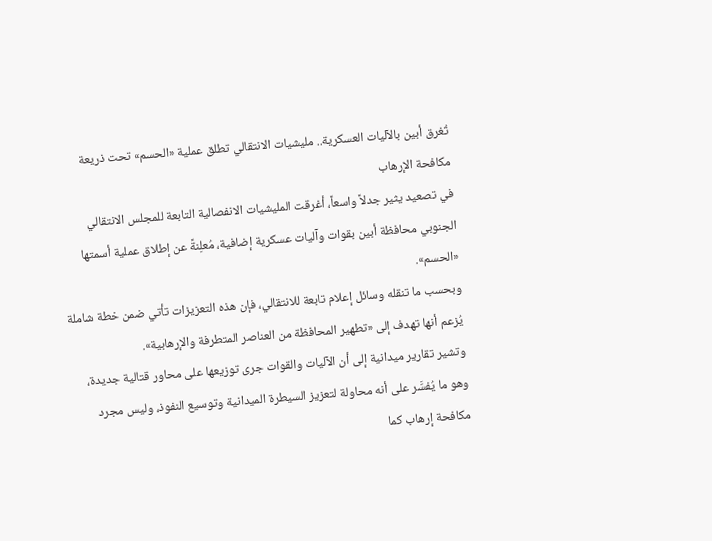تُغرق أبين بالآليات العسكرية.. مليشيات الانتقالي تطلق عملية «الحسم» تحت ذريعة مكافحة الإرهاب
في تصعيد يثير جدلاً واسعاً، أغرقت المليشيات الانفصالية التابعة للمجلس الانتقالي الجنوبي محافظة أبين بقوات وآليات عسكرية إضافية، مُعلِنةً عن إطلاق عملية أسمتها «الحسم».
وبحسب ما تنقله وسائل إعلام تابعة للانتقالي، فإن هذه التعزيزات تأتي ضمن خطة شاملة يُزعم أنها تهدف إلى «تطهير المحافظة من العناصر المتطرفة والإرهابية».
وتشير تقارير ميدانية إلى أن الآليات والقوات جرى توزيعها على محاور قتالية جديدة، وهو ما يُفسَّر على أنه محاولة لتعزيز السيطرة الميدانية وتوسيع النفوذ، وليس مجرد مكافحة إرهاب كما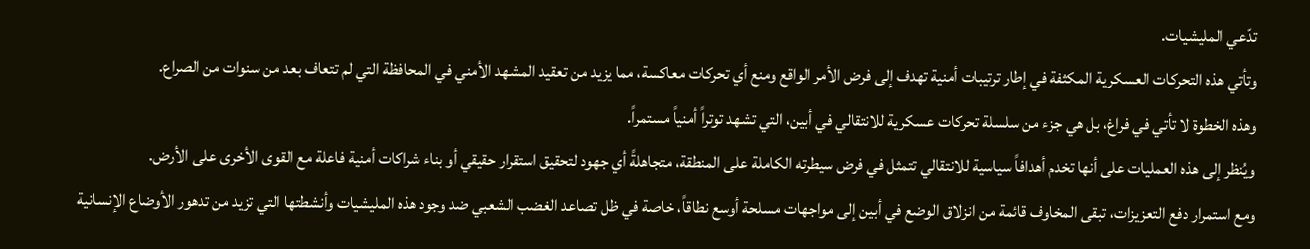تدّعي المليشيات.
وتأتي هذه التحركات العسكرية المكثفة في إطار ترتيبات أمنية تهدف إلى فرض الأمر الواقع ومنع أي تحركات معاكسة، مما يزيد من تعقيد المشهد الأمني في المحافظة التي لم تتعاف بعد من سنوات من الصراع.
وهذه الخطوة لا تأتي في فراغ، بل هي جزء من سلسلة تحركات عسكرية للانتقالي في أبين، التي تشهد توتراً أمنياً مستمراً.
ويُنظر إلى هذه العمليات على أنها تخدم أهدافاً سياسية للانتقالي تتمثل في فرض سيطرته الكاملة على المنطقة، متجاهلةً أي جهود لتحقيق استقرار حقيقي أو بناء شراكات أمنية فاعلة مع القوى الأخرى على الأرض.
ومع استمرار دفع التعزيزات، تبقى المخاوف قائمة من انزلاق الوضع في أبين إلى مواجهات مسلحة أوسع نطاقاً، خاصة في ظل تصاعد الغضب الشعبي ضد وجود هذه المليشيات وأنشطتها التي تزيد من تدهور الأوضاع الإنسانية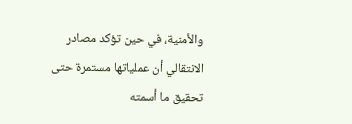والأمنية، في حين تؤكد مصادر الانتقالي أن عملياتها مستمرة حتى تحقيق ما أسمته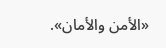«الأمن والأمان».